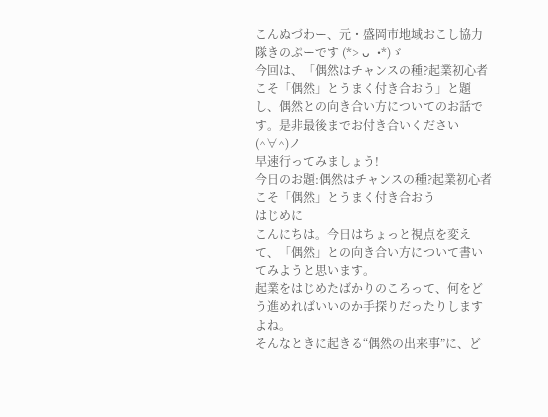こんぬづわー、元・盛岡市地域おこし協力隊きのぷーです (*> ᴗ •*)ゞ
今回は、「偶然はチャンスの種?起業初心者こそ「偶然」とうまく付き合おう」と題し、偶然との向き合い方についてのお話です。是非最後までお付き合いください(^∀^)ノ
早速行ってみましょう!
今日のお題:偶然はチャンスの種?起業初心者こそ「偶然」とうまく付き合おう
はじめに
こんにちは。今日はちょっと視点を変えて、「偶然」との向き合い方について書いてみようと思います。
起業をはじめたばかりのころって、何をどう進めればいいのか手探りだったりしますよね。
そんなときに起きる“偶然の出来事”に、ど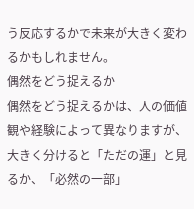う反応するかで未来が大きく変わるかもしれません。
偶然をどう捉えるか
偶然をどう捉えるかは、人の価値観や経験によって異なりますが、大きく分けると「ただの運」と見るか、「必然の一部」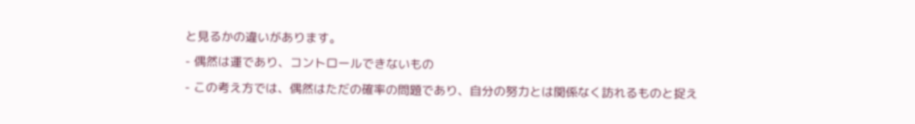と見るかの違いがあります。
- 偶然は運であり、コントロールできないもの
- この考え方では、偶然はただの確率の問題であり、自分の努力とは関係なく訪れるものと捉え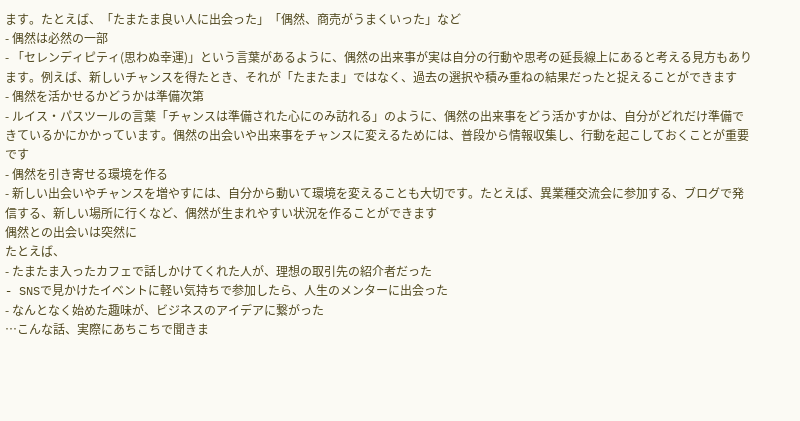ます。たとえば、「たまたま良い人に出会った」「偶然、商売がうまくいった」など
- 偶然は必然の一部
- 「セレンディピティ(思わぬ幸運)」という言葉があるように、偶然の出来事が実は自分の行動や思考の延長線上にあると考える見方もあります。例えば、新しいチャンスを得たとき、それが「たまたま」ではなく、過去の選択や積み重ねの結果だったと捉えることができます
- 偶然を活かせるかどうかは準備次第
- ルイス・パスツールの言葉「チャンスは準備された心にのみ訪れる」のように、偶然の出来事をどう活かすかは、自分がどれだけ準備できているかにかかっています。偶然の出会いや出来事をチャンスに変えるためには、普段から情報収集し、行動を起こしておくことが重要です
- 偶然を引き寄せる環境を作る
- 新しい出会いやチャンスを増やすには、自分から動いて環境を変えることも大切です。たとえば、異業種交流会に参加する、ブログで発信する、新しい場所に行くなど、偶然が生まれやすい状況を作ることができます
偶然との出会いは突然に
たとえば、
- たまたま入ったカフェで話しかけてくれた人が、理想の取引先の紹介者だった
- SNSで見かけたイベントに軽い気持ちで参加したら、人生のメンターに出会った
- なんとなく始めた趣味が、ビジネスのアイデアに繋がった
…こんな話、実際にあちこちで聞きま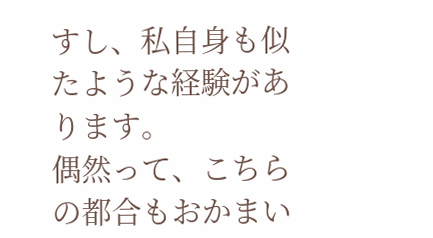すし、私自身も似たような経験があります。
偶然って、こちらの都合もおかまい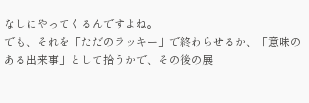なしにやってくるんですよね。
でも、それを「ただのラッキー」で終わらせるか、「意味のある出来事」として拾うかで、その後の展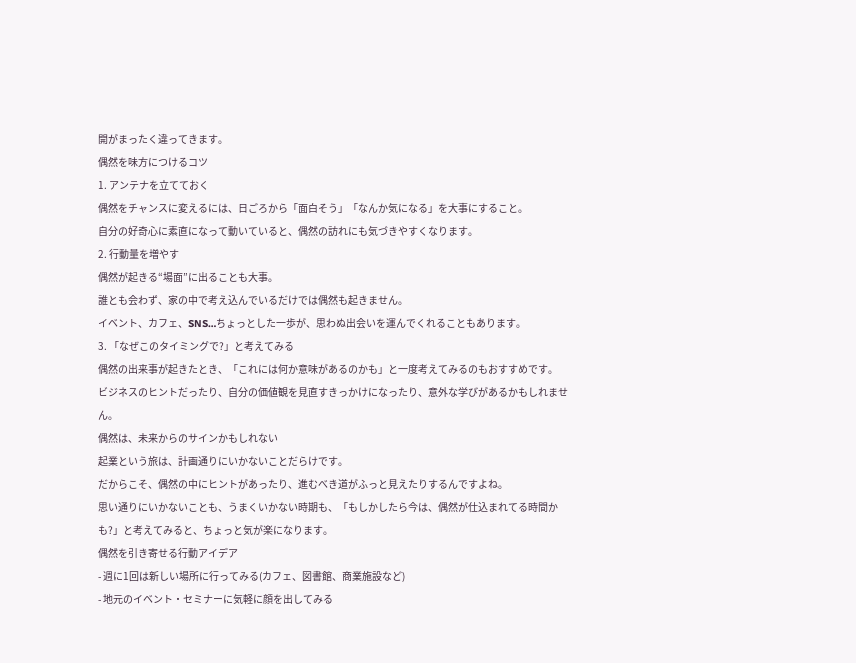開がまったく違ってきます。
偶然を味方につけるコツ
1. アンテナを立てておく
偶然をチャンスに変えるには、日ごろから「面白そう」「なんか気になる」を大事にすること。
自分の好奇心に素直になって動いていると、偶然の訪れにも気づきやすくなります。
2. 行動量を増やす
偶然が起きる“場面”に出ることも大事。
誰とも会わず、家の中で考え込んでいるだけでは偶然も起きません。
イベント、カフェ、SNS…ちょっとした一歩が、思わぬ出会いを運んでくれることもあります。
3. 「なぜこのタイミングで?」と考えてみる
偶然の出来事が起きたとき、「これには何か意味があるのかも」と一度考えてみるのもおすすめです。
ビジネスのヒントだったり、自分の価値観を見直すきっかけになったり、意外な学びがあるかもしれません。
偶然は、未来からのサインかもしれない
起業という旅は、計画通りにいかないことだらけです。
だからこそ、偶然の中にヒントがあったり、進むべき道がふっと見えたりするんですよね。
思い通りにいかないことも、うまくいかない時期も、「もしかしたら今は、偶然が仕込まれてる時間かも?」と考えてみると、ちょっと気が楽になります。
偶然を引き寄せる行動アイデア
- 週に1回は新しい場所に行ってみる(カフェ、図書館、商業施設など)
- 地元のイベント・セミナーに気軽に顔を出してみる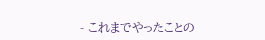- これまでやったことの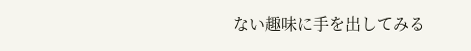ない趣味に手を出してみる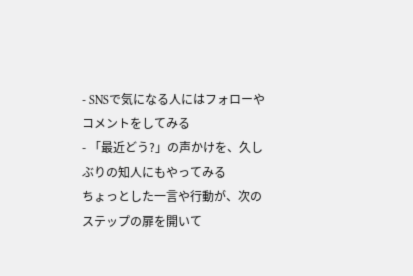- SNSで気になる人にはフォローやコメントをしてみる
- 「最近どう?」の声かけを、久しぶりの知人にもやってみる
ちょっとした一言や行動が、次のステップの扉を開いて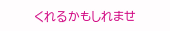くれるかもしれませ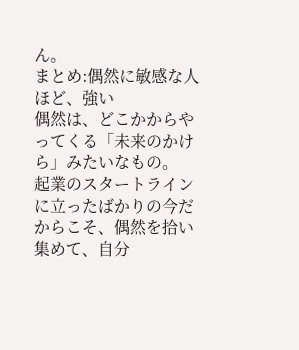ん。
まとめ:偶然に敏感な人ほど、強い
偶然は、どこかからやってくる「未来のかけら」みたいなもの。
起業のスタートラインに立ったばかりの今だからこそ、偶然を拾い集めて、自分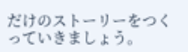だけのストーリーをつくっていきましょう。